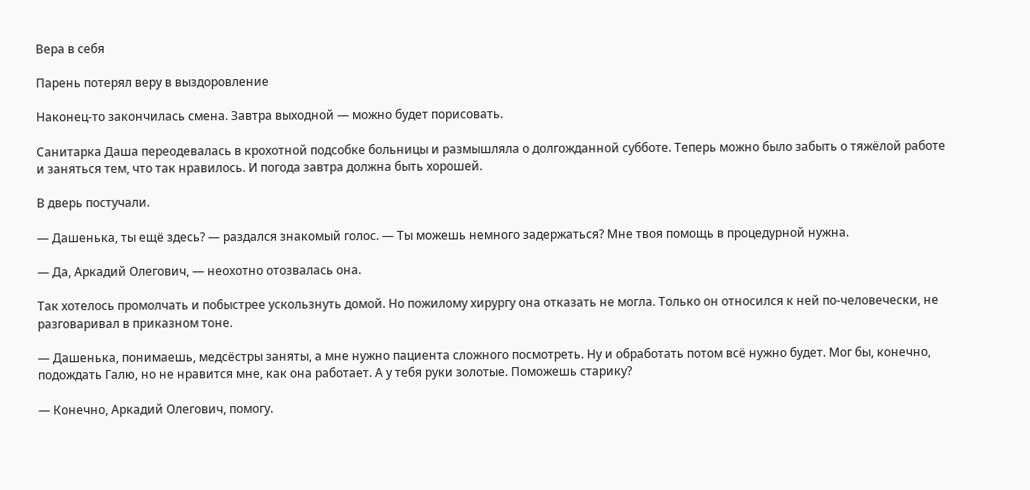Вера в себя

Парень потерял веру в выздоровление

Наконец-то закончилась смена. Завтра выходной — можно будет порисовать.

Санитарка Даша переодевалась в крохотной подсобке больницы и размышляла о долгожданной субботе. Теперь можно было забыть о тяжёлой работе и заняться тем, что так нравилось. И погода завтра должна быть хорошей.

В дверь постучали.

— Дашенька, ты ещё здесь? — раздался знакомый голос. — Ты можешь немного задержаться? Мне твоя помощь в процедурной нужна.

— Да, Аркадий Олегович, — неохотно отозвалась она.

Так хотелось промолчать и побыстрее ускользнуть домой. Но пожилому хирургу она отказать не могла. Только он относился к ней по-человечески, не разговаривал в приказном тоне.

— Дашенька, понимаешь, медсёстры заняты, а мне нужно пациента сложного посмотреть. Ну и обработать потом всё нужно будет. Мог бы, конечно, подождать Галю, но не нравится мне, как она работает. А у тебя руки золотые. Поможешь старику?

— Конечно, Аркадий Олегович, помогу.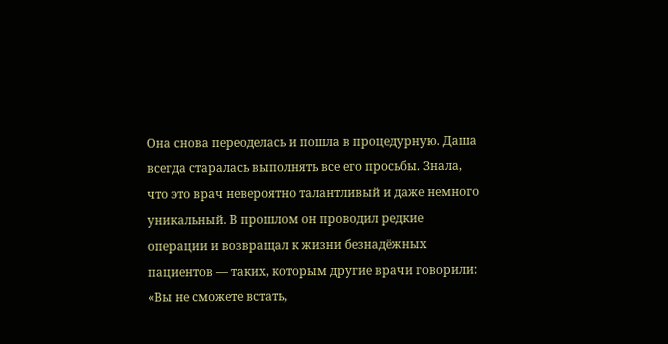Она снова переоделась и пошла в процедурную. Даша всегда старалась выполнять все его просьбы. Знала, что это врач невероятно талантливый и даже немного уникальный. В прошлом он проводил редкие операции и возвращал к жизни безнадёжных пациентов — таких, которым другие врачи говорили: «Вы не сможете встать,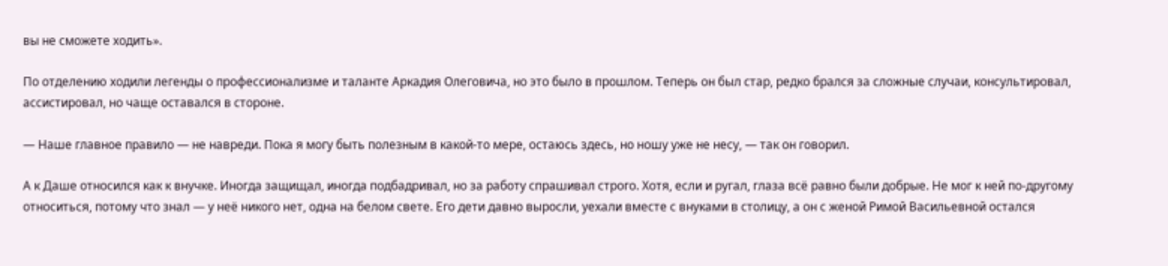вы не сможете ходить».

По отделению ходили легенды о профессионализме и таланте Аркадия Олеговича, но это было в прошлом. Теперь он был стар, редко брался за сложные случаи, консультировал, ассистировал, но чаще оставался в стороне.

— Наше главное правило — не навреди. Пока я могу быть полезным в какой-то мере, остаюсь здесь, но ношу уже не несу, — так он говорил.

А к Даше относился как к внучке. Иногда защищал, иногда подбадривал, но за работу спрашивал строго. Хотя, если и ругал, глаза всё равно были добрые. Не мог к ней по-другому относиться, потому что знал — у неё никого нет, одна на белом свете. Его дети давно выросли, уехали вместе с внуками в столицу, а он с женой Римой Васильевной остался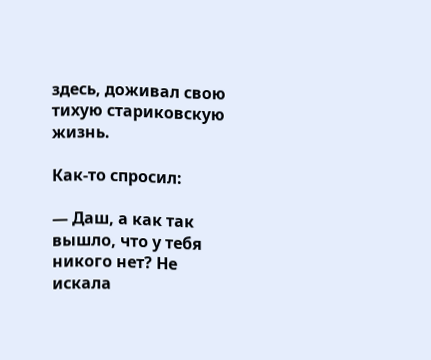здесь, доживал свою тихую стариковскую жизнь.

Как-то спросил:

— Даш, а как так вышло, что у тебя никого нет? Не искала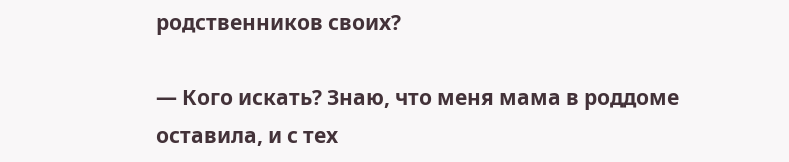родственников своих?

— Кого искать? Знаю, что меня мама в роддоме оставила, и с тех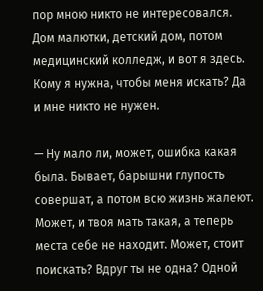пор мною никто не интересовался. Дом малютки, детский дом, потом медицинский колледж, и вот я здесь. Кому я нужна, чтобы меня искать? Да и мне никто не нужен.

— Ну мало ли, может, ошибка какая была. Бывает, барышни глупость совершат, а потом всю жизнь жалеют. Может, и твоя мать такая, а теперь места себе не находит. Может, стоит поискать? Вдруг ты не одна? Одной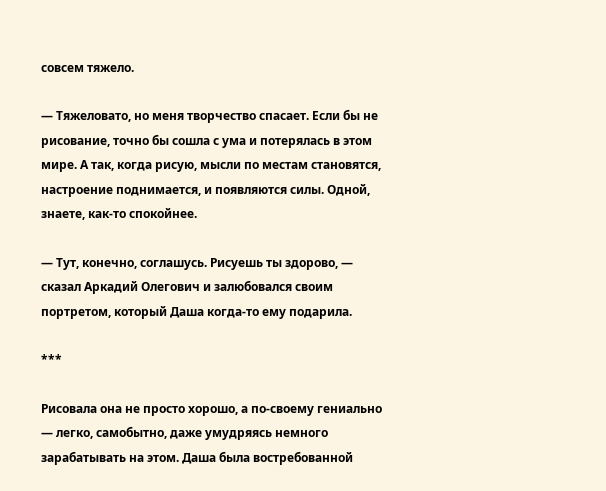совсем тяжело.

— Тяжеловато, но меня творчество спасает. Если бы не рисование, точно бы сошла с ума и потерялась в этом мире. А так, когда рисую, мысли по местам становятся, настроение поднимается, и появляются силы. Одной, знаете, как-то спокойнее.

— Тут, конечно, соглашусь. Рисуешь ты здорово, — сказал Аркадий Олегович и залюбовался своим портретом, который Даша когда-то ему подарила.

***

Рисовала она не просто хорошо, а по-своему гениально — легко, самобытно, даже умудряясь немного зарабатывать на этом. Даша была востребованной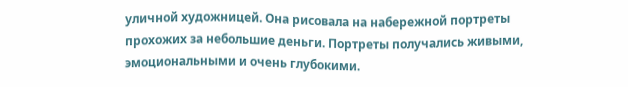уличной художницей. Она рисовала на набережной портреты прохожих за небольшие деньги. Портреты получались живыми, эмоциональными и очень глубокими.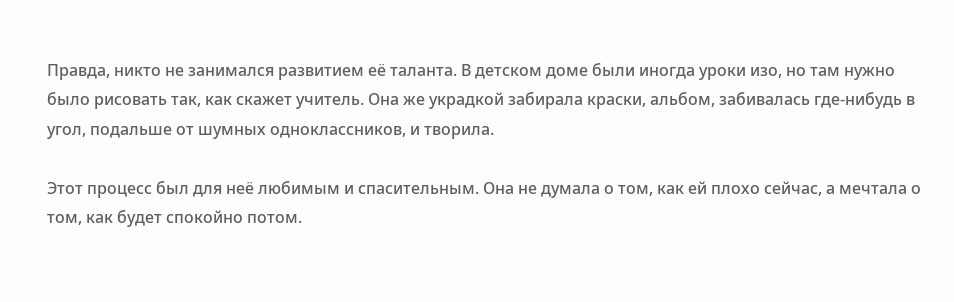Правда, никто не занимался развитием её таланта. В детском доме были иногда уроки изо, но там нужно было рисовать так, как скажет учитель. Она же украдкой забирала краски, альбом, забивалась где-нибудь в угол, подальше от шумных одноклассников, и творила.

Этот процесс был для неё любимым и спасительным. Она не думала о том, как ей плохо сейчас, а мечтала о том, как будет спокойно потом.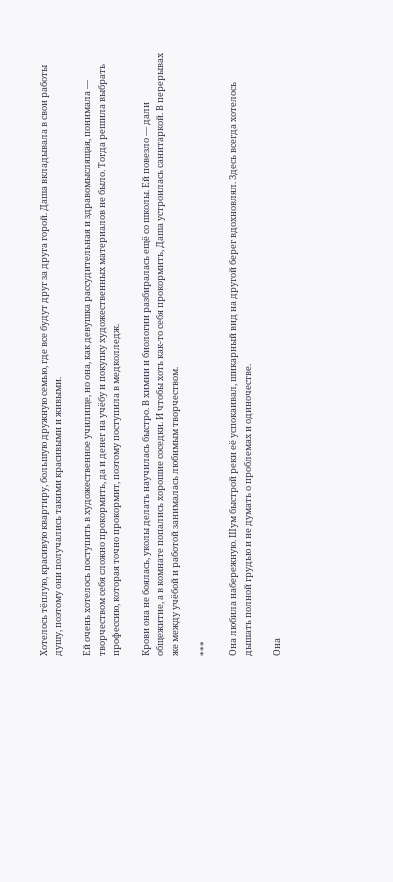Хотелось тёплую, красивую квартиру, большую дружную семью, где все будут друг за друга горой. Даша вкладывала в свои работы душу, поэтому они получались такими красивыми и живыми.

Ей очень хотелось поступить в художественное училище, но она, как девушка рассудительная и здравомыслящая, понимала — творчеством себя сложно прокормить, да и денег на учёбу и покупку художественных материалов не было. Тогда решила выбрать профессию, которая точно прокормит, поэтому поступила в медколледж.

Крови она не боялась, уколы делать научилась быстро. В химии и биологии разбиралась ещё со школы. Ей повезло — дали общежитие, а в комнате попались хорошие соседки. И чтобы хоть как-то себя прокормить, Даша устроилась санитаркой. В перерывах же между учёбой и работой занималась любимым творчеством.

***

Она любила набережную. Шум быстрой реки её успокаивал, шикарный вид на другой берег вдохновлял. Здесь всегда хотелось дышать полной грудью и не думать о проблемах и одиночестве.

Она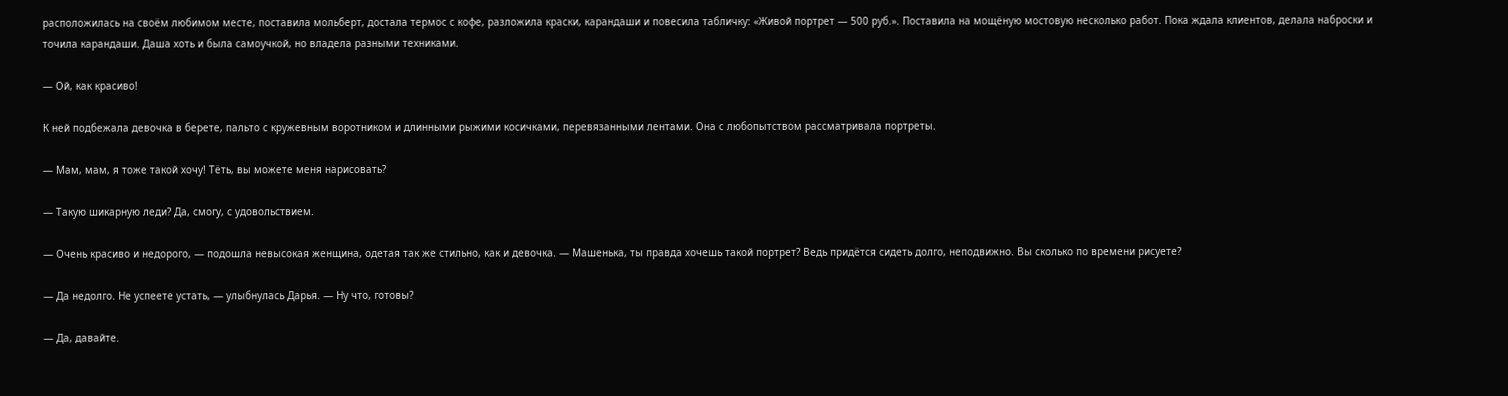расположилась на своём любимом месте, поставила мольберт, достала термос с кофе, разложила краски, карандаши и повесила табличку: «Живой портрет — 500 руб.». Поставила на мощёную мостовую несколько работ. Пока ждала клиентов, делала наброски и точила карандаши. Даша хоть и была самоучкой, но владела разными техниками.

— Ой, как красиво!

К ней подбежала девочка в берете, пальто с кружевным воротником и длинными рыжими косичками, перевязанными лентами. Она с любопытством рассматривала портреты.

— Мам, мам, я тоже такой хочу! Тёть, вы можете меня нарисовать?

— Такую шикарную леди? Да, смогу, с удовольствием.

— Очень красиво и недорого, — подошла невысокая женщина, одетая так же стильно, как и девочка. — Машенька, ты правда хочешь такой портрет? Ведь придётся сидеть долго, неподвижно. Вы сколько по времени рисуете?

— Да недолго. Не успеете устать, — улыбнулась Дарья. — Ну что, готовы?

— Да, давайте.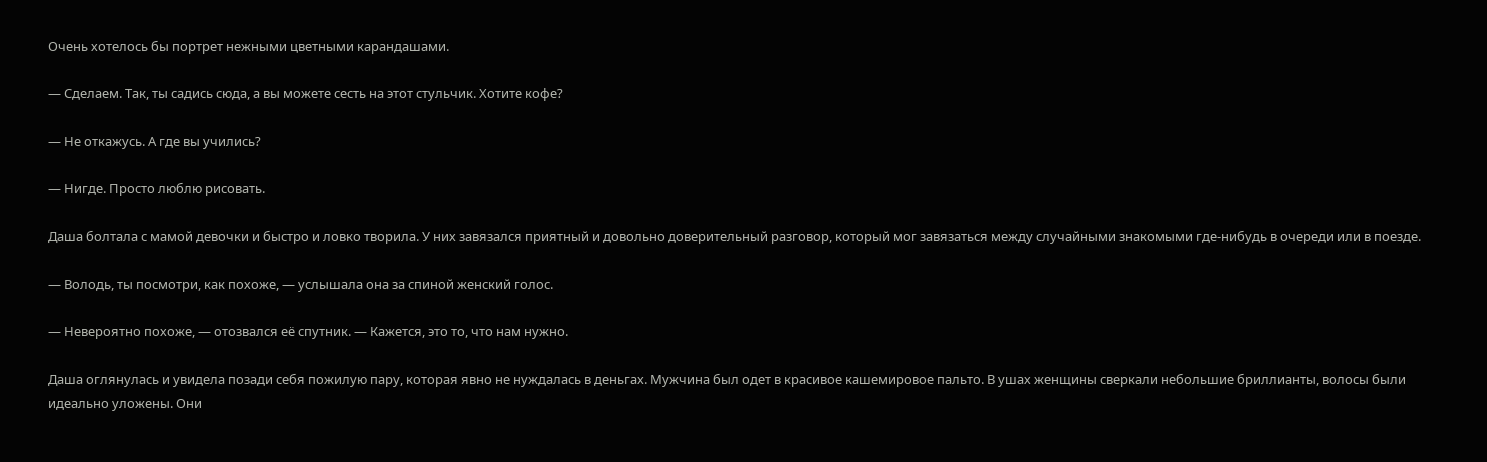Очень хотелось бы портрет нежными цветными карандашами.

— Сделаем. Так, ты садись сюда, а вы можете сесть на этот стульчик. Хотите кофе?

— Не откажусь. А где вы учились?

— Нигде. Просто люблю рисовать.

Даша болтала с мамой девочки и быстро и ловко творила. У них завязался приятный и довольно доверительный разговор, который мог завязаться между случайными знакомыми где-нибудь в очереди или в поезде.

— Володь, ты посмотри, как похоже, — услышала она за спиной женский голос.

— Невероятно похоже, — отозвался её спутник. — Кажется, это то, что нам нужно.

Даша оглянулась и увидела позади себя пожилую пару, которая явно не нуждалась в деньгах. Мужчина был одет в красивое кашемировое пальто. В ушах женщины сверкали небольшие бриллианты, волосы были идеально уложены. Они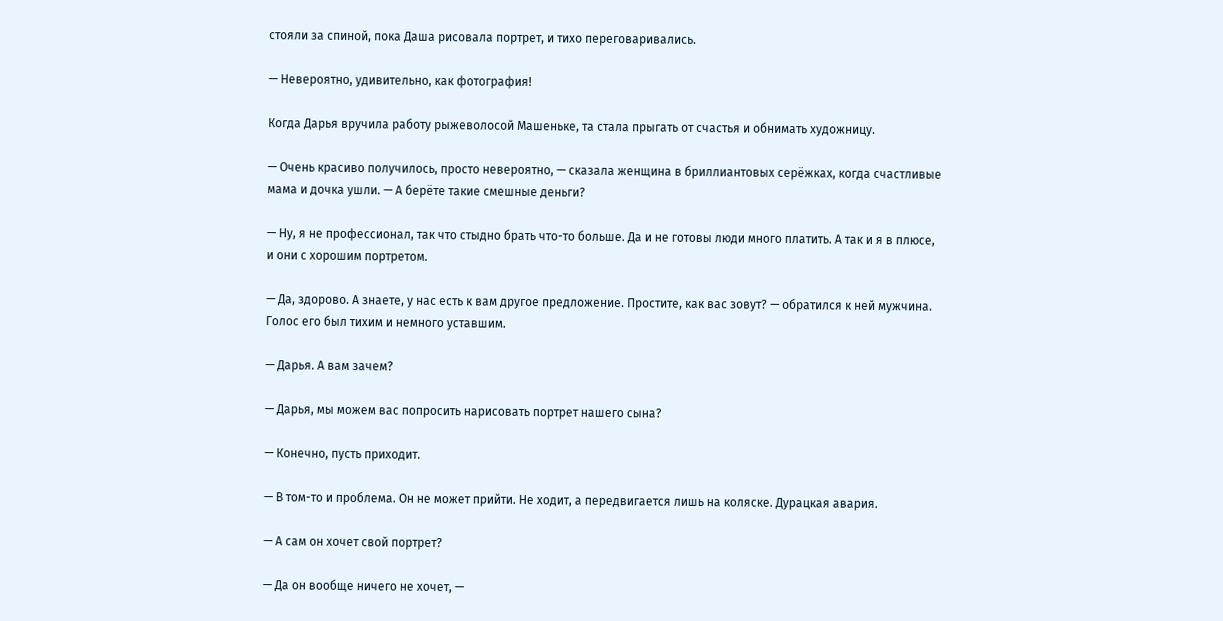стояли за спиной, пока Даша рисовала портрет, и тихо переговаривались.

— Невероятно, удивительно, как фотография!

Когда Дарья вручила работу рыжеволосой Машеньке, та стала прыгать от счастья и обнимать художницу.

— Очень красиво получилось, просто невероятно, — сказала женщина в бриллиантовых серёжках, когда счастливые мама и дочка ушли. — А берёте такие смешные деньги?

— Ну, я не профессионал, так что стыдно брать что-то больше. Да и не готовы люди много платить. А так и я в плюсе, и они с хорошим портретом.

— Да, здорово. А знаете, у нас есть к вам другое предложение. Простите, как вас зовут? — обратился к ней мужчина. Голос его был тихим и немного уставшим.

— Дарья. А вам зачем?

— Дарья, мы можем вас попросить нарисовать портрет нашего сына?

— Конечно, пусть приходит.

— В том-то и проблема. Он не может прийти. Не ходит, а передвигается лишь на коляске. Дурацкая авария.

— А сам он хочет свой портрет?

— Да он вообще ничего не хочет, —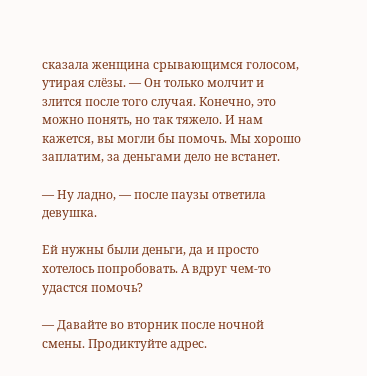сказала женщина срывающимся голосом, утирая слёзы. — Он только молчит и злится после того случая. Конечно, это можно понять, но так тяжело. И нам кажется, вы могли бы помочь. Мы хорошо заплатим, за деньгами дело не встанет.

— Ну ладно, — после паузы ответила девушка.

Ей нужны были деньги, да и просто хотелось попробовать. А вдруг чем-то удастся помочь?

— Давайте во вторник после ночной смены. Продиктуйте адрес.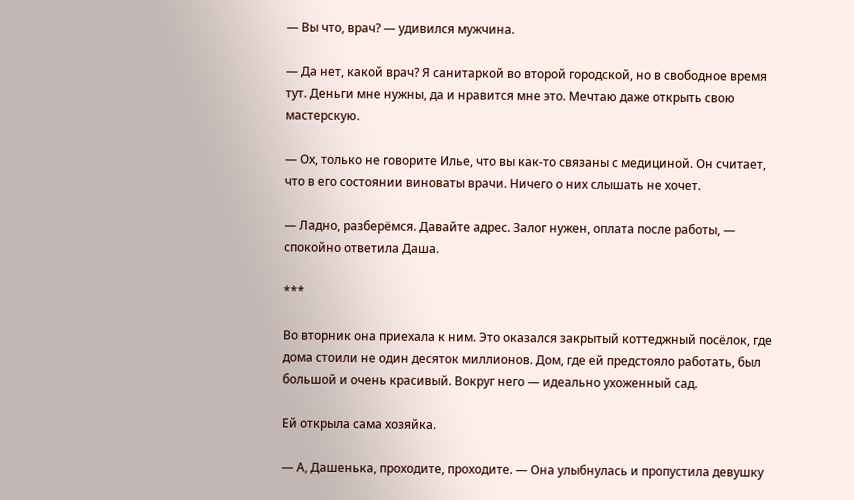— Вы что, врач? — удивился мужчина.

— Да нет, какой врач? Я санитаркой во второй городской, но в свободное время тут. Деньги мне нужны, да и нравится мне это. Мечтаю даже открыть свою мастерскую.

— Ох, только не говорите Илье, что вы как-то связаны с медициной. Он считает, что в его состоянии виноваты врачи. Ничего о них слышать не хочет.

— Ладно, разберёмся. Давайте адрес. Залог нужен, оплата после работы, — спокойно ответила Даша.

***

Во вторник она приехала к ним. Это оказался закрытый коттеджный посёлок, где дома стоили не один десяток миллионов. Дом, где ей предстояло работать, был большой и очень красивый. Вокруг него — идеально ухоженный сад.

Ей открыла сама хозяйка.

— А, Дашенька, проходите, проходите. — Она улыбнулась и пропустила девушку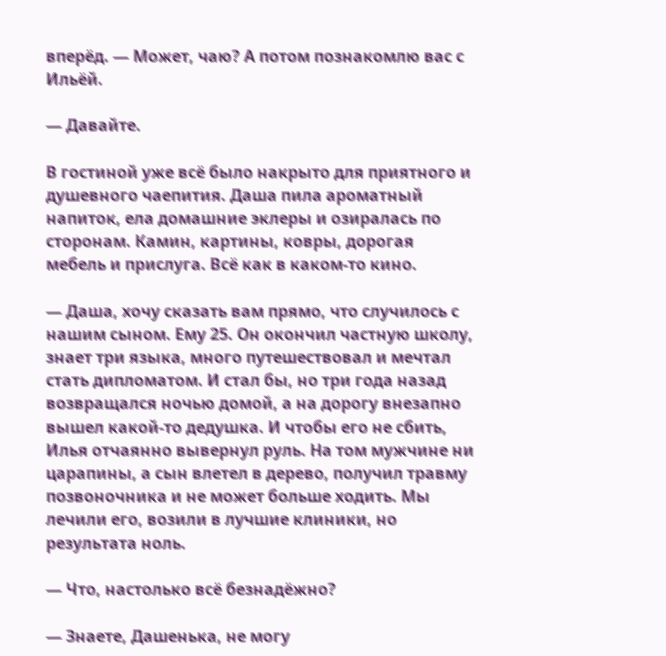вперёд. — Может, чаю? А потом познакомлю вас с Ильёй.

— Давайте.

В гостиной уже всё было накрыто для приятного и душевного чаепития. Даша пила ароматный напиток, ела домашние эклеры и озиралась по сторонам. Камин, картины, ковры, дорогая мебель и прислуга. Всё как в каком-то кино.

— Даша, хочу сказать вам прямо, что случилось с нашим сыном. Ему 25. Он окончил частную школу, знает три языка, много путешествовал и мечтал стать дипломатом. И стал бы, но три года назад возвращался ночью домой, а на дорогу внезапно вышел какой-то дедушка. И чтобы его не сбить, Илья отчаянно вывернул руль. На том мужчине ни царапины, а сын влетел в дерево, получил травму позвоночника и не может больше ходить. Мы лечили его, возили в лучшие клиники, но результата ноль.

— Что, настолько всё безнадёжно?

— Знаете, Дашенька, не могу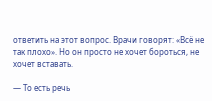ответить на этот вопрос. Врачи говорят: «Всё не так плохо». Но он просто не хочет бороться, не хочет вставать.

— То есть речь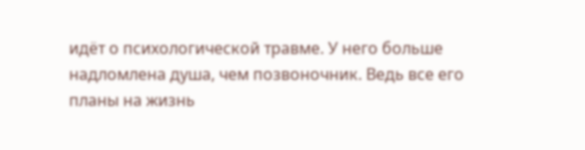идёт о психологической травме. У него больше надломлена душа, чем позвоночник. Ведь все его планы на жизнь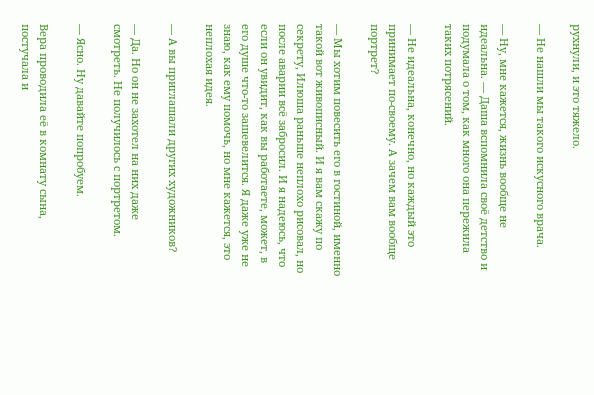рухнули, и это тяжело.

— Не нашли мы такого искусного врача.

— Ну, мне кажется, жизнь вообще не идеальна. — Даша вспомнила своё детство и подумала о том, как много она пережила таких потрясений.

— Не идеальна, конечно, но каждый это принимает по-своему. А зачем вам вообще портрет?

— Мы хотим повесить его в гостиной, именно такой вот живописный. И я вам скажу по секрету, Илюша раньше неплохо рисовал, но после аварии всё забросил. И я надеюсь, что если он увидит, как вы работаете, может, в его душе что-то зашевелится. Я даже уже не знаю, как ему помочь, но мне кажется, это неплохая идея.

— А вы приглашали других художников?

— Да. Но он не захотел на них даже смотреть. Не получилось с портретом.

— Ясно. Ну давайте попробуем.

Вера проводила её в комнату сына, постучала и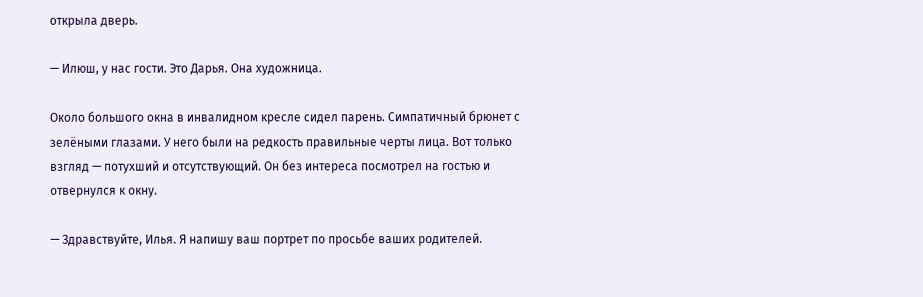открыла дверь.

— Илюш, у нас гости. Это Дарья. Она художница.

Около большого окна в инвалидном кресле сидел парень. Симпатичный брюнет с зелёными глазами. У него были на редкость правильные черты лица. Вот только взгляд — потухший и отсутствующий. Он без интереса посмотрел на гостью и отвернулся к окну.

— Здравствуйте, Илья. Я напишу ваш портрет по просьбе ваших родителей.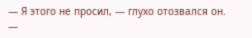— Я этого не просил, — глухо отозвался он. —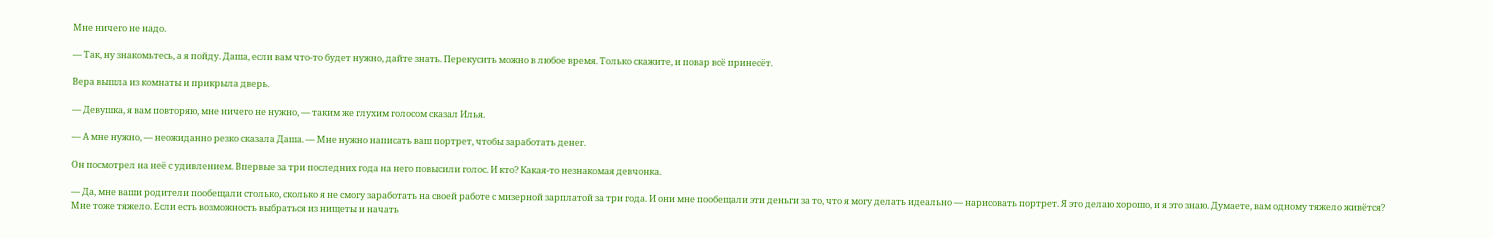Мне ничего не надо.

— Так, ну знакомьтесь, а я пойду. Даша, если вам что-то будет нужно, дайте знать. Перекусить можно в любое время. Только скажите, и повар всё принесёт.

Вера вышла из комнаты и прикрыла дверь.

— Девушка, я вам повторяю, мне ничего не нужно, — таким же глухим голосом сказал Илья.

— А мне нужно, — неожиданно резко сказала Даша. — Мне нужно написать ваш портрет, чтобы заработать денег.

Он посмотрел на неё с удивлением. Впервые за три последних года на него повысили голос. И кто? Какая-то незнакомая девчонка.

— Да, мне ваши родители пообещали столько, сколько я не смогу заработать на своей работе с мизерной зарплатой за три года. И они мне пообещали эти деньги за то, что я могу делать идеально — нарисовать портрет. Я это делаю хорошо, и я это знаю. Думаете, вам одному тяжело живётся? Мне тоже тяжело. Если есть возможность выбраться из нищеты и начать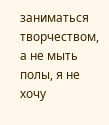заниматься творчеством, а не мыть полы, я не хочу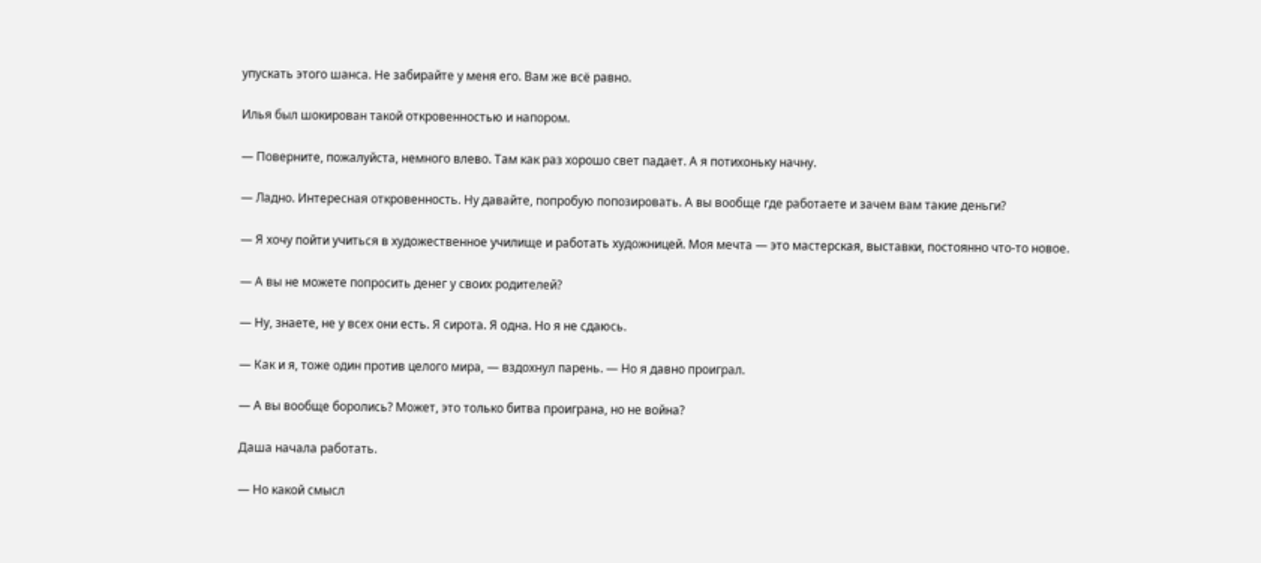упускать этого шанса. Не забирайте у меня его. Вам же всё равно.

Илья был шокирован такой откровенностью и напором.

— Поверните, пожалуйста, немного влево. Там как раз хорошо свет падает. А я потихоньку начну.

— Ладно. Интересная откровенность. Ну давайте, попробую попозировать. А вы вообще где работаете и зачем вам такие деньги?

— Я хочу пойти учиться в художественное училище и работать художницей. Моя мечта — это мастерская, выставки, постоянно что-то новое.

— А вы не можете попросить денег у своих родителей?

— Ну, знаете, не у всех они есть. Я сирота. Я одна. Но я не сдаюсь.

— Как и я, тоже один против целого мира, — вздохнул парень. — Но я давно проиграл.

— А вы вообще боролись? Может, это только битва проиграна, но не война?

Даша начала работать.

— Но какой смысл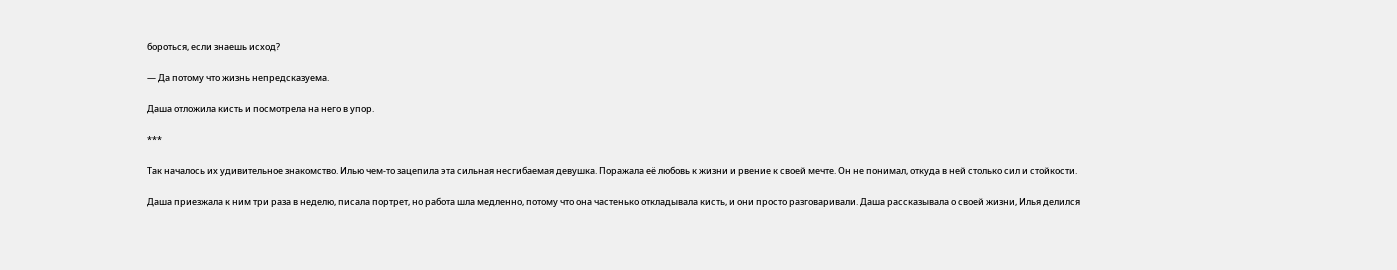бороться, если знаешь исход?

— Да потому что жизнь непредсказуема.

Даша отложила кисть и посмотрела на него в упор.

***

Так началось их удивительное знакомство. Илью чем-то зацепила эта сильная несгибаемая девушка. Поражала её любовь к жизни и рвение к своей мечте. Он не понимал, откуда в ней столько сил и стойкости.

Даша приезжала к ним три раза в неделю, писала портрет, но работа шла медленно, потому что она частенько откладывала кисть, и они просто разговаривали. Даша рассказывала о своей жизни, Илья делился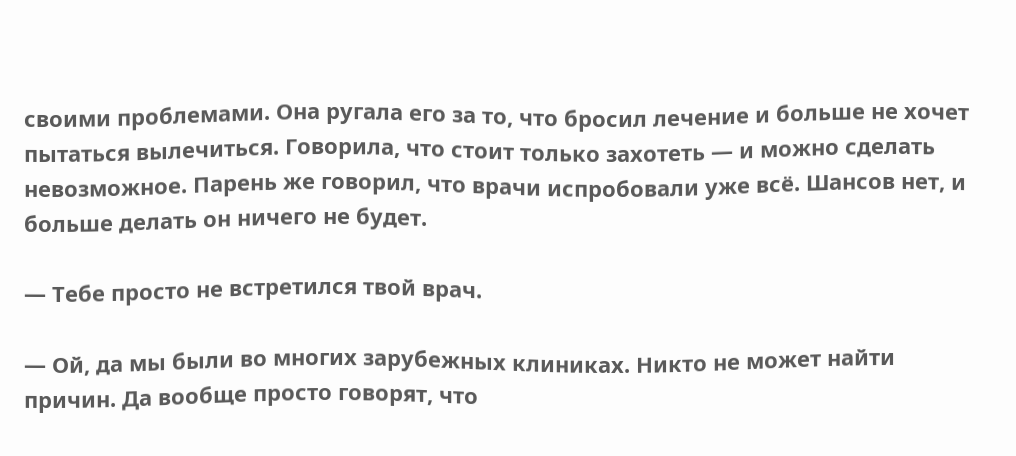своими проблемами. Она ругала его за то, что бросил лечение и больше не хочет пытаться вылечиться. Говорила, что стоит только захотеть — и можно сделать невозможное. Парень же говорил, что врачи испробовали уже всё. Шансов нет, и больше делать он ничего не будет.

— Тебе просто не встретился твой врач.

— Ой, да мы были во многих зарубежных клиниках. Никто не может найти причин. Да вообще просто говорят, что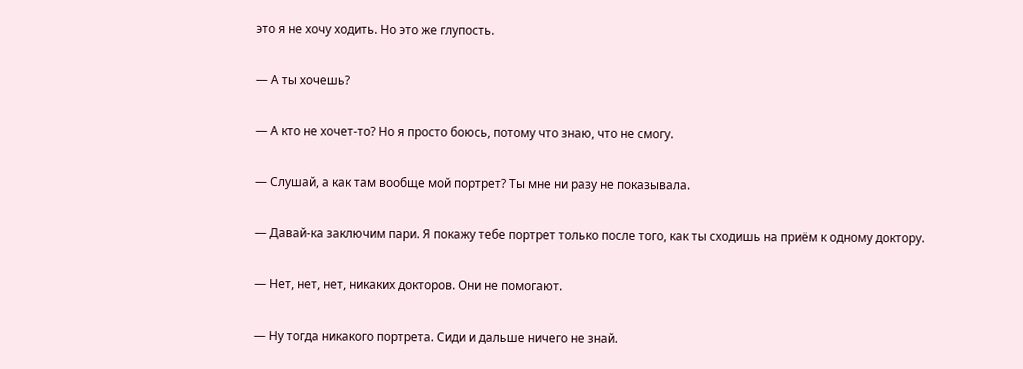это я не хочу ходить. Но это же глупость.

— А ты хочешь?

— А кто не хочет-то? Но я просто боюсь, потому что знаю, что не смогу.

— Слушай, а как там вообще мой портрет? Ты мне ни разу не показывала.

— Давай-ка заключим пари. Я покажу тебе портрет только после того, как ты сходишь на приём к одному доктору.

— Нет, нет, нет, никаких докторов. Они не помогают.

— Ну тогда никакого портрета. Сиди и дальше ничего не знай.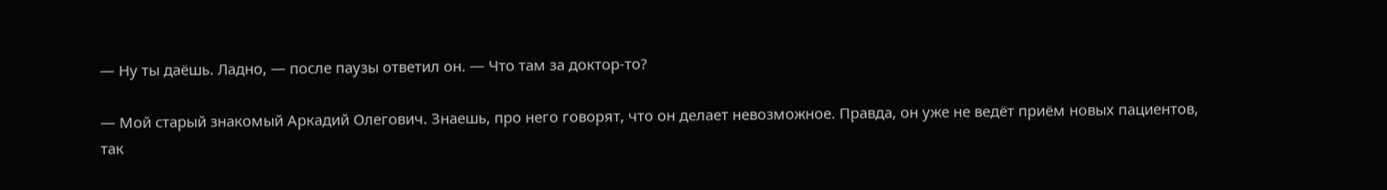— Ну ты даёшь. Ладно, — после паузы ответил он. — Что там за доктор-то?

— Мой старый знакомый Аркадий Олегович. Знаешь, про него говорят, что он делает невозможное. Правда, он уже не ведёт приём новых пациентов, так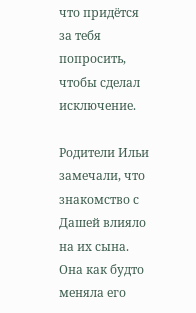что придётся за тебя попросить, чтобы сделал исключение.

Родители Ильи замечали, что знакомство с Дашей влияло на их сына. Она как будто меняла его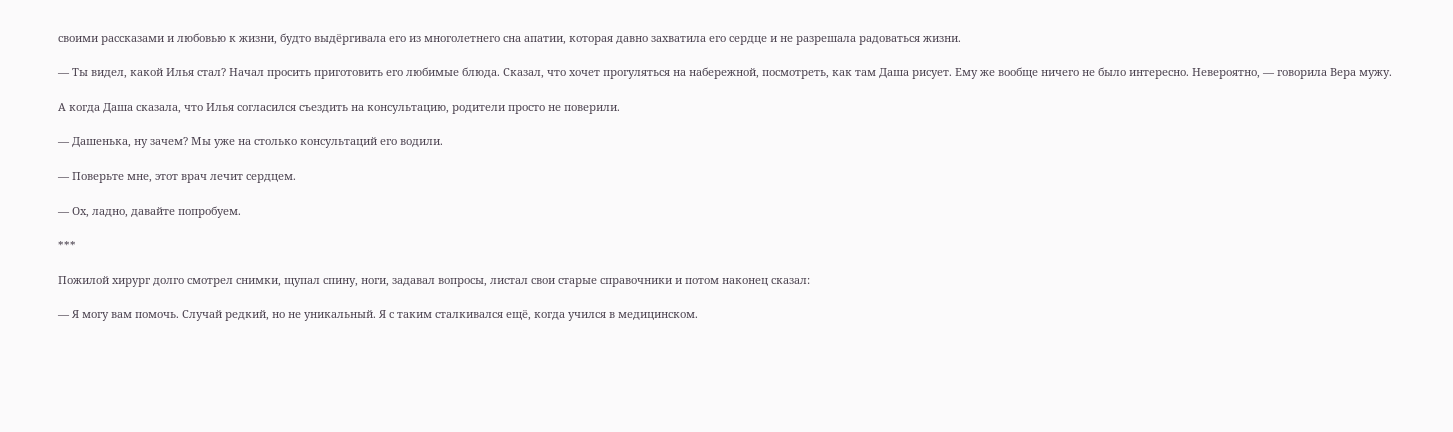своими рассказами и любовью к жизни, будто выдёргивала его из многолетнего сна апатии, которая давно захватила его сердце и не разрешала радоваться жизни.

— Ты видел, какой Илья стал? Начал просить приготовить его любимые блюда. Сказал, что хочет прогуляться на набережной, посмотреть, как там Даша рисует. Ему же вообще ничего не было интересно. Невероятно, — говорила Вера мужу.

А когда Даша сказала, что Илья согласился съездить на консультацию, родители просто не поверили.

— Дашенька, ну зачем? Мы уже на столько консультаций его водили.

— Поверьте мне, этот врач лечит сердцем.

— Ох, ладно, давайте попробуем.

***

Пожилой хирург долго смотрел снимки, щупал спину, ноги, задавал вопросы, листал свои старые справочники и потом наконец сказал:

— Я могу вам помочь. Случай редкий, но не уникальный. Я с таким сталкивался ещё, когда учился в медицинском.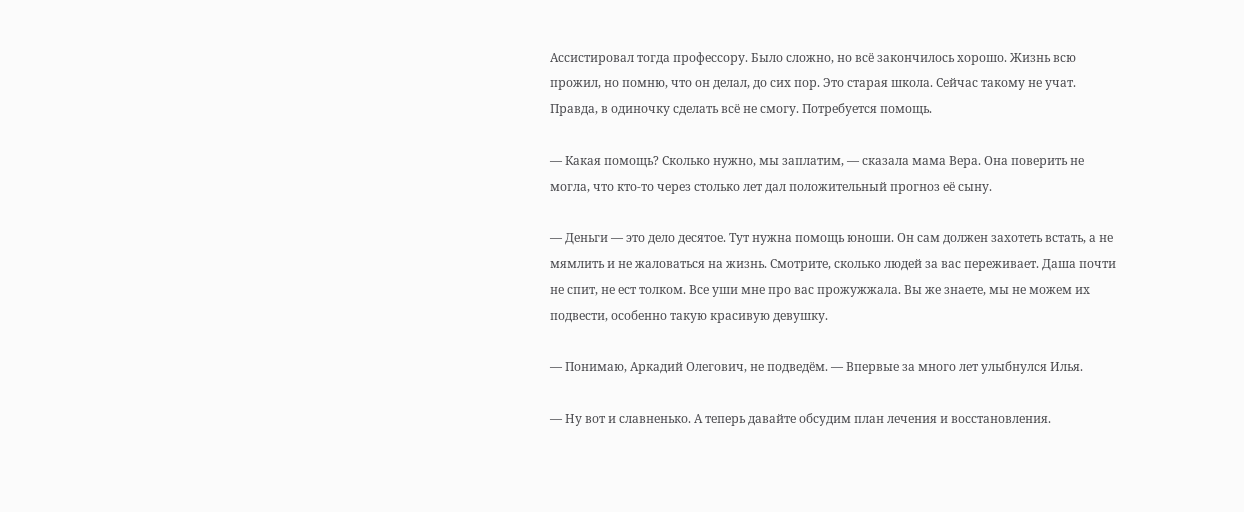Ассистировал тогда профессору. Было сложно, но всё закончилось хорошо. Жизнь всю прожил, но помню, что он делал, до сих пор. Это старая школа. Сейчас такому не учат. Правда, в одиночку сделать всё не смогу. Потребуется помощь.

— Какая помощь? Сколько нужно, мы заплатим, — сказала мама Вера. Она поверить не могла, что кто-то через столько лет дал положительный прогноз её сыну.

— Деньги — это дело десятое. Тут нужна помощь юноши. Он сам должен захотеть встать, а не мямлить и не жаловаться на жизнь. Смотрите, сколько людей за вас переживает. Даша почти не спит, не ест толком. Все уши мне про вас прожужжала. Вы же знаете, мы не можем их подвести, особенно такую красивую девушку.

— Понимаю, Аркадий Олегович, не подведём. — Впервые за много лет улыбнулся Илья.

— Ну вот и славненько. А теперь давайте обсудим план лечения и восстановления.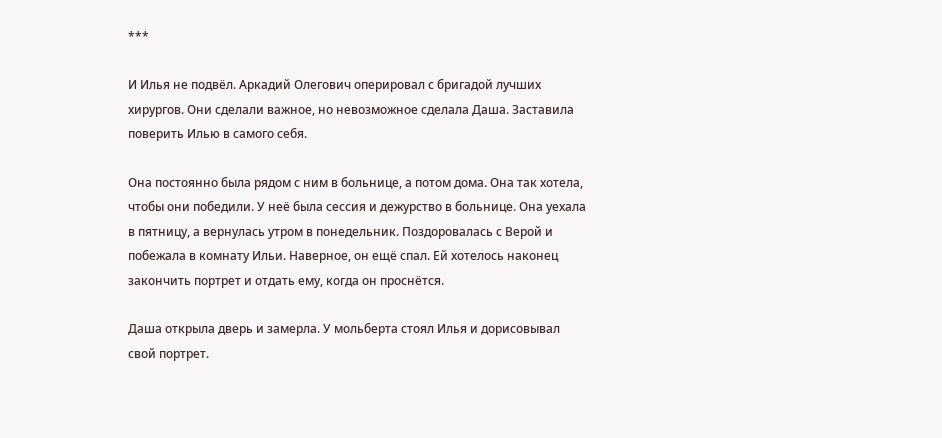***

И Илья не подвёл. Аркадий Олегович оперировал с бригадой лучших хирургов. Они сделали важное, но невозможное сделала Даша. Заставила поверить Илью в самого себя.

Она постоянно была рядом с ним в больнице, а потом дома. Она так хотела, чтобы они победили. У неё была сессия и дежурство в больнице. Она уехала в пятницу, а вернулась утром в понедельник. Поздоровалась с Верой и побежала в комнату Ильи. Наверное, он ещё спал. Ей хотелось наконец закончить портрет и отдать ему, когда он проснётся.

Даша открыла дверь и замерла. У мольберта стоял Илья и дорисовывал свой портрет.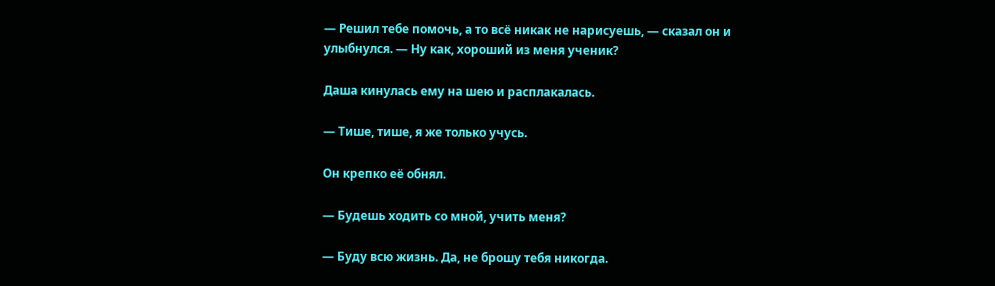— Решил тебе помочь, а то всё никак не нарисуешь, — сказал он и улыбнулся. — Ну как, хороший из меня ученик?

Даша кинулась ему на шею и расплакалась.

— Тише, тише, я же только учусь.

Он крепко её обнял.

— Будешь ходить со мной, учить меня?

— Буду всю жизнь. Да, не брошу тебя никогда.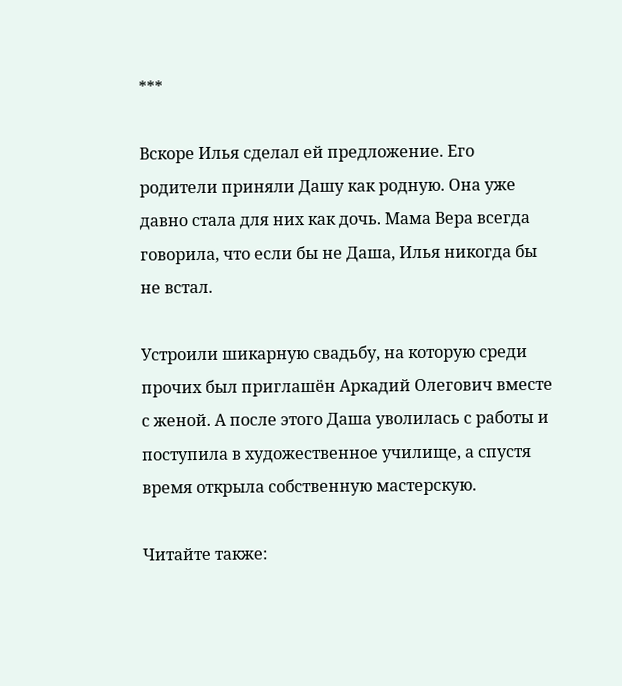***

Вскоре Илья сделал ей предложение. Его родители приняли Дашу как родную. Она уже давно стала для них как дочь. Мама Вера всегда говорила, что если бы не Даша, Илья никогда бы не встал.

Устроили шикарную свадьбу, на которую среди прочих был приглашён Аркадий Олегович вместе с женой. А после этого Даша уволилась с работы и поступила в художественное училище, а спустя время открыла собственную мастерскую.

Читайте также: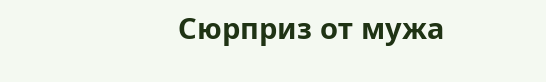Сюрприз от мужа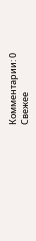Комментарии: 0
Свежее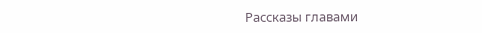Рассказы главами